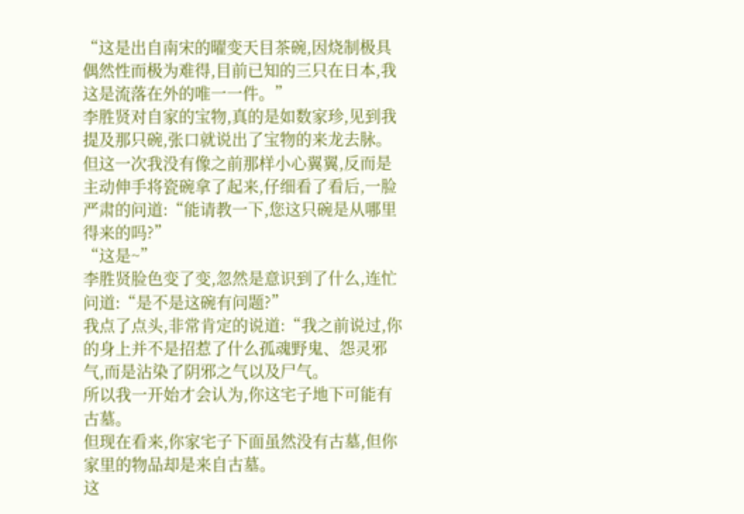“这是出自南宋的曜变天目茶碗,因烧制极具偶然性而极为难得,目前已知的三只在日本,我这是流落在外的唯一一件。”
李胜贤对自家的宝物,真的是如数家珍,见到我提及那只碗,张口就说出了宝物的来龙去脉。
但这一次我没有像之前那样小心翼翼,反而是主动伸手将瓷碗拿了起来,仔细看了看后,一脸严肃的问道:“能请教一下,您这只碗是从哪里得来的吗?”
“这是~”
李胜贤脸色变了变,忽然是意识到了什么,连忙问道:“是不是这碗有问题?”
我点了点头,非常肯定的说道:“我之前说过,你的身上并不是招惹了什么孤魂野鬼、怨灵邪气,而是沾染了阴邪之气以及尸气。
所以我一开始才会认为,你这宅子地下可能有古墓。
但现在看来,你家宅子下面虽然没有古墓,但你家里的物品却是来自古墓。
这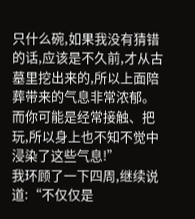只什么碗,如果我没有猜错的话,应该是不久前,才从古墓里挖出来的,所以上面陪葬带来的气息非常浓郁。
而你可能是经常接触、把玩,所以身上也不知不觉中浸染了这些气息!”
我环顾了一下四周,继续说道:“不仅仅是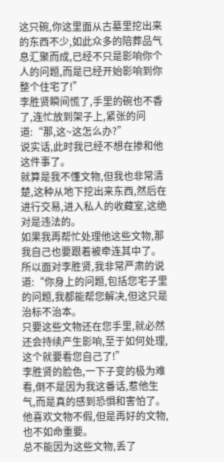这只碗,你这里面从古墓里挖出来的东西不少,如此众多的陪葬品气息汇聚而成,已经不只是影响你个人的问题,而是已经开始影响到你整个住宅了!”
李胜贤瞬间慌了,手里的碗也不香了,连忙放到架子上,紧张的问道:“那,这~这怎么办?”
说实话,此时我已经不想在掺和他这件事了。
就算是我不懂文物,但我也非常清楚,这种从地下挖出来东西,然后在进行交易,进入私人的收藏室,这绝对是违法的。
如果我再帮忙处理他这些文物,那我自己也要跟着被牵连其中了。
所以面对李胜贤,我非常严肃的说道:“你身上的问题,包括您宅子里的问题,我都能帮您解决,但这只是治标不治本。
只要这些文物还在您手里,就必然还会持续产生影响,至于如何处理,这个就要看您自己了!”
李胜贤的脸色,一下子变的极为难看,倒不是因为我这番话,惹他生气,而是真的感到恐惧和害怕了。
他喜欢文物不假,但是再好的文物,也不如命重要。
总不能因为这些文物,丢了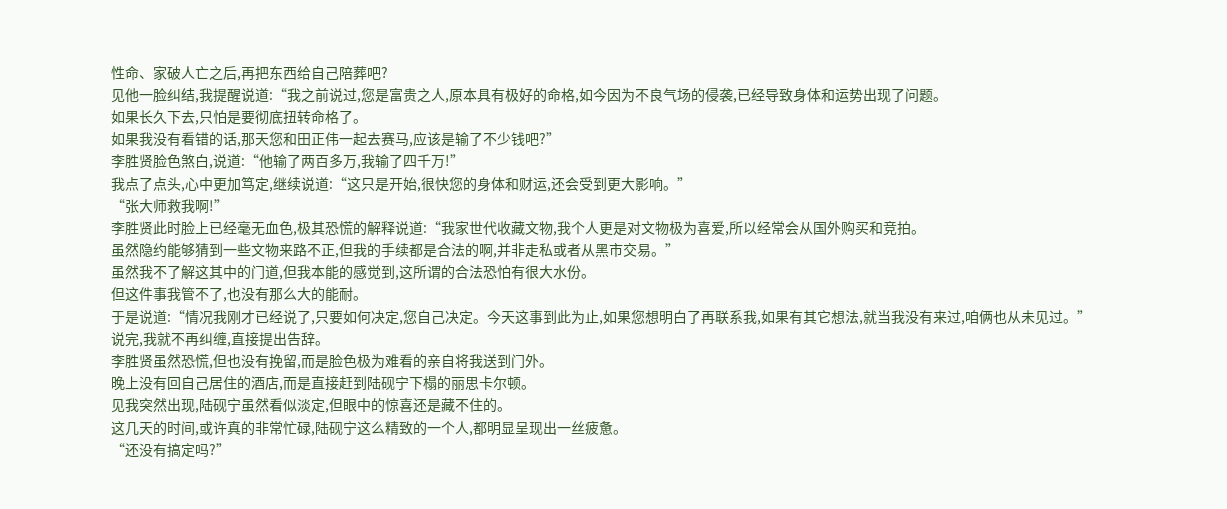性命、家破人亡之后,再把东西给自己陪葬吧?
见他一脸纠结,我提醒说道:“我之前说过,您是富贵之人,原本具有极好的命格,如今因为不良气场的侵袭,已经导致身体和运势出现了问题。
如果长久下去,只怕是要彻底扭转命格了。
如果我没有看错的话,那天您和田正伟一起去赛马,应该是输了不少钱吧?”
李胜贤脸色煞白,说道:“他输了两百多万,我输了四千万!”
我点了点头,心中更加笃定,继续说道:“这只是开始,很快您的身体和财运,还会受到更大影响。”
“张大师救我啊!”
李胜贤此时脸上已经毫无血色,极其恐慌的解释说道:“我家世代收藏文物,我个人更是对文物极为喜爱,所以经常会从国外购买和竞拍。
虽然隐约能够猜到一些文物来路不正,但我的手续都是合法的啊,并非走私或者从黑市交易。”
虽然我不了解这其中的门道,但我本能的感觉到,这所谓的合法恐怕有很大水份。
但这件事我管不了,也没有那么大的能耐。
于是说道:“情况我刚才已经说了,只要如何决定,您自己决定。今天这事到此为止,如果您想明白了再联系我,如果有其它想法,就当我没有来过,咱俩也从未见过。”
说完,我就不再纠缠,直接提出告辞。
李胜贤虽然恐慌,但也没有挽留,而是脸色极为难看的亲自将我送到门外。
晚上没有回自己居住的酒店,而是直接赶到陆砚宁下榻的丽思卡尔顿。
见我突然出现,陆砚宁虽然看似淡定,但眼中的惊喜还是藏不住的。
这几天的时间,或许真的非常忙碌,陆砚宁这么精致的一个人,都明显呈现出一丝疲惫。
“还没有搞定吗?”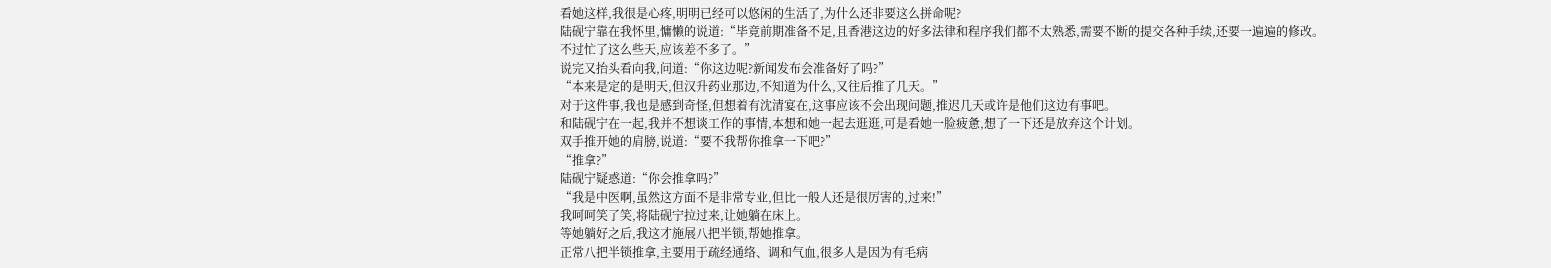看她这样,我很是心疼,明明已经可以悠闲的生活了,为什么还非要这么拼命呢?
陆砚宁靠在我怀里,慵懒的说道:“毕竟前期准备不足,且香港这边的好多法律和程序我们都不太熟悉,需要不断的提交各种手续,还要一遍遍的修改。
不过忙了这么些天,应该差不多了。”
说完又抬头看向我,问道:“你这边呢?新闻发布会准备好了吗?”
“本来是定的是明天,但汉升药业那边,不知道为什么,又往后推了几天。”
对于这件事,我也是感到奇怪,但想着有沈清宴在,这事应该不会出现问题,推迟几天或许是他们这边有事吧。
和陆砚宁在一起,我并不想谈工作的事情,本想和她一起去逛逛,可是看她一脸疲惫,想了一下还是放弃这个计划。
双手推开她的肩膀,说道:“要不我帮你推拿一下吧?”
“推拿?”
陆砚宁疑惑道:“你会推拿吗?”
“我是中医啊,虽然这方面不是非常专业,但比一般人还是很厉害的,过来!”
我呵呵笑了笑,将陆砚宁拉过来,让她躺在床上。
等她躺好之后,我这才施展八把半锁,帮她推拿。
正常八把半锁推拿,主要用于疏经通络、调和气血,很多人是因为有毛病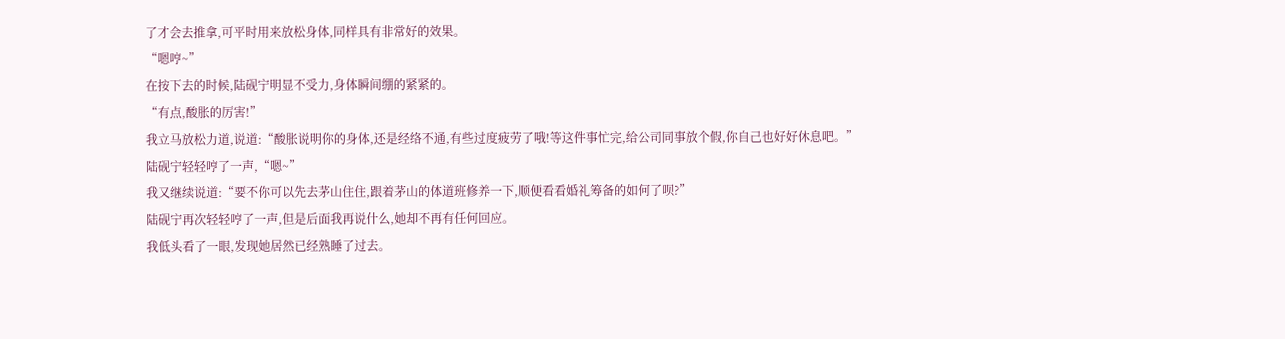了才会去推拿,可平时用来放松身体,同样具有非常好的效果。
“嗯哼~”
在按下去的时候,陆砚宁明显不受力,身体瞬间绷的紧紧的。
“有点,酸胀的厉害!”
我立马放松力道,说道:“酸胀说明你的身体,还是经络不通,有些过度疲劳了哦!等这件事忙完,给公司同事放个假,你自己也好好休息吧。”
陆砚宁轻轻哼了一声,“嗯~”
我又继续说道:“要不你可以先去茅山住住,跟着茅山的体道班修养一下,顺便看看婚礼筹备的如何了呗?”
陆砚宁再次轻轻哼了一声,但是后面我再说什么,她却不再有任何回应。
我低头看了一眼,发现她居然已经熟睡了过去。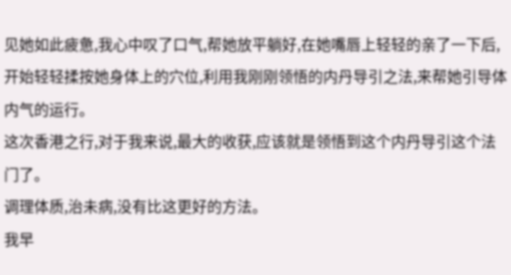见她如此疲惫,我心中叹了口气,帮她放平躺好,在她嘴唇上轻轻的亲了一下后,开始轻轻揉按她身体上的穴位,利用我刚刚领悟的内丹导引之法,来帮她引导体内气的运行。
这次香港之行,对于我来说,最大的收获,应该就是领悟到这个内丹导引这个法门了。
调理体质,治未病,没有比这更好的方法。
我早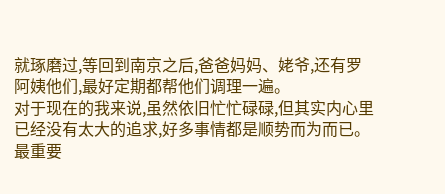就琢磨过,等回到南京之后,爸爸妈妈、姥爷,还有罗阿姨他们,最好定期都帮他们调理一遍。
对于现在的我来说,虽然依旧忙忙碌碌,但其实内心里已经没有太大的追求,好多事情都是顺势而为而已。
最重要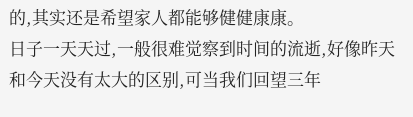的,其实还是希望家人都能够健健康康。
日子一天天过,一般很难觉察到时间的流逝,好像昨天和今天没有太大的区别,可当我们回望三年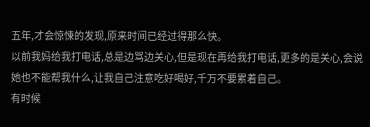五年,才会惊悚的发现,原来时间已经过得那么快。
以前我妈给我打电话,总是边骂边关心,但是现在再给我打电话,更多的是关心,会说她也不能帮我什么,让我自己注意吃好喝好,千万不要累着自己。
有时候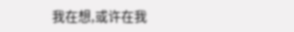我在想,或许在我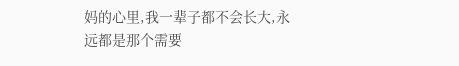妈的心里,我一辈子都不会长大,永远都是那个需要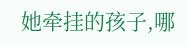她牵挂的孩子,哪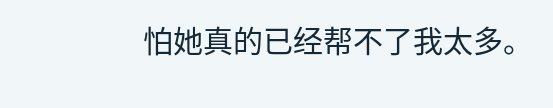怕她真的已经帮不了我太多。